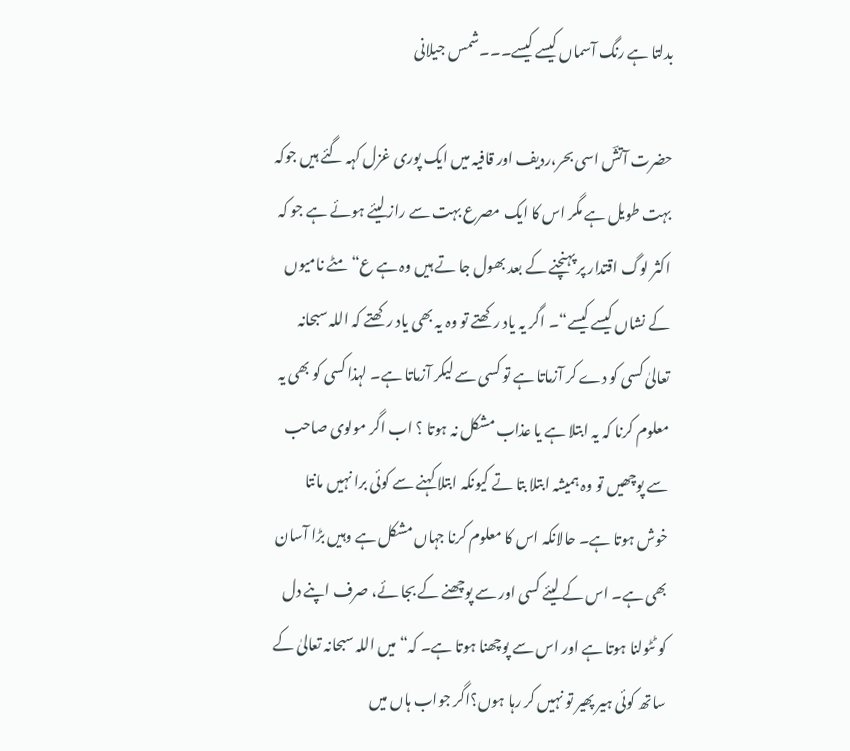بدلتا ہے رنگ آسماں کیسے کیسے۔۔۔شمس جیلانی

حضرت آتشؔ اسی بحر،ردیف اور قافیہ میں ایک پوری غزل کہہ گئے ہیں جوکہ بہت طویل ہے مگر اس کا ایک مصرع بہت سے راز لیئے ہوئے ہے جو کہ اکثر لوگ اقتدار پر پہنچنے کے بعد بھول جا تے ہیں وہ ہے ع“مٹے نامیوں کے نشاں کیسے کیسے“۔ اگر یہ یاد رکھتے تو وہ یہ بھی یاد رکھتے کہ اللہ سبحانہ تعالیٰ کسی کو دے کر آزماتا ہے تو کسی سے لیکر آزماتا ہے۔ لہذا کسی کو بھی یہ معلوم کرنا کہ یہ ابتلا ہے یا عذاب مشکل نہ ہوتا ؟ اب اگر مولوی صاحب سے پوچھیں تو وہ ہمیشہ ابتلا بتا تے کیونکہ ابتلا کہنے سے کوئی برا نہیں مانتا خوش ہوتا ہے۔ حالانکہ اس کا معلوم کرنا جہاں مشکل ہے وہیں بڑا آسان بھی ہے۔ اس کے لیئے کسی اور سے پوچھنے کے بجا ئے، صرف اپنے دل کو ٹٹولنا ہوتا ہے اور اس سے پوچھنا ہوتا ہے۔ کہ“ میں اللہ سبحانہ تعالیٰ کے ساتھ کوئی ہیر پھیر تو نہیں کر رہا ہوں؟اگر جواب ہاں میں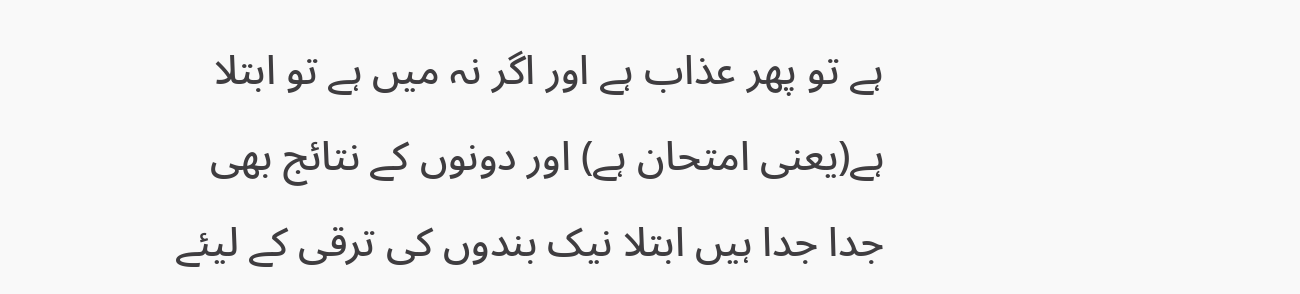ہے تو پھر عذاب ہے اور اگر نہ میں ہے تو ابتلا ہے(یعنی امتحان ہے) اور دونوں کے نتائج بھی جدا جدا ہیں ابتلا نیک بندوں کی ترقی کے لیئے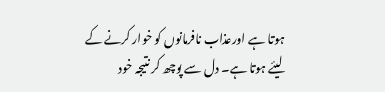ہوتا ہے اورعذاب نافرمانوں کو خوار کرنے کے لیئے ہوتا ہے۔ دل سے پوچھ کر نتیجہ خود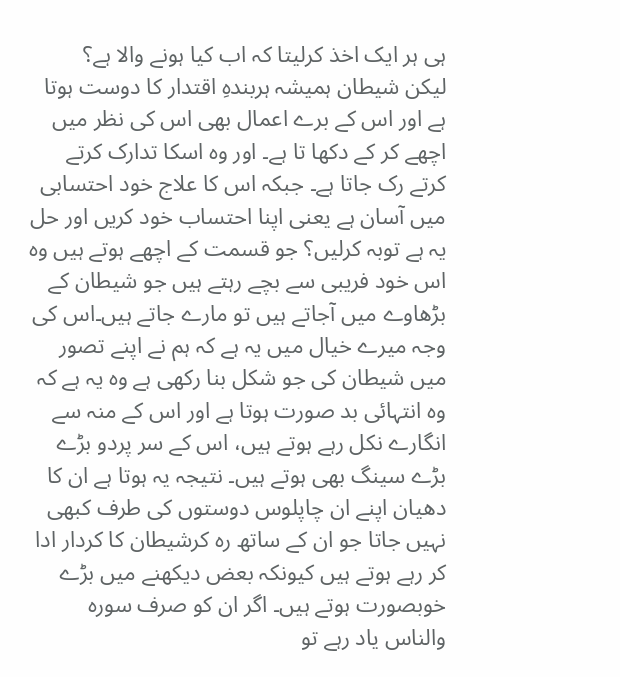ہی ہر ایک اخذ کرلیتا کہ اب کیا ہونے والا ہے؟
لیکن شیطان ہمیشہ ہربندہِ اقتدار کا دوست ہوتا ہے اور اس کے برے اعمال بھی اس کی نظر میں اچھے کر کے دکھا تا ہے۔ اور وہ اسکا تدارک کرتے کرتے رک جاتا ہے۔ جبکہ اس کا علاج خود احتسابی میں آسان ہے یعنی اپنا احتساب خود کریں اور حل یہ ہے توبہ کرلیں؟ جو قسمت کے اچھے ہوتے ہیں وہ اس خود فریبی سے بچے رہتے ہیں جو شیطان کے بڑھاوے میں آجاتے ہیں تو مارے جاتے ہیں۔اس کی وجہ میرے خیال میں یہ ہے کہ ہم نے اپنے تصور میں شیطان کی جو شکل بنا رکھی ہے وہ یہ ہے کہ وہ انتہائی بد صورت ہوتا ہے اور اس کے منہ سے انگارے نکل رہے ہوتے ہیں، اس کے سر پردو بڑے بڑے سینگ بھی ہوتے ہیں۔ نتیجہ یہ ہوتا ہے ان کا دھیان اپنے ان چاپلوس دوستوں کی طرف کبھی نہیں جاتا جو ان کے ساتھ رہ کرشیطان کا کردار ادا کر رہے ہوتے ہیں کیونکہ بعض دیکھنے میں بڑے خوبصورت ہوتے ہیں۔ اگر ان کو صرف سورہ والناس یاد رہے تو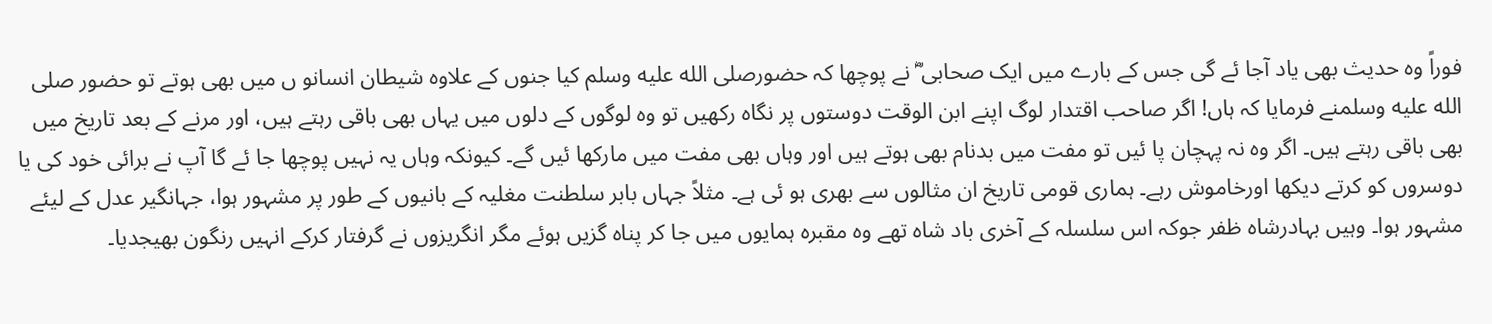فوراً وہ حدیث بھی یاد آجا ئے گی جس کے بارے میں ایک صحابی ؓ نے پوچھا کہ حضورصلى الله عليه وسلم کیا جنوں کے علاوہ شیطان انسانو ں میں بھی ہوتے تو حضور صلى الله عليه وسلمنے فرمایا کہ ہاں! اگر صاحب اقتدار لوگ اپنے ابن الوقت دوستوں پر نگاہ رکھیں تو وہ لوگوں کے دلوں میں یہاں بھی باقی رہتے ہیں، اور مرنے کے بعد تاریخ میں بھی باقی رہتے ہیں۔ اگر وہ نہ پہچان پا ئیں تو مفت میں بدنام بھی ہوتے ہیں اور وہاں بھی مفت میں مارکھا ئیں گے۔ کیونکہ وہاں یہ نہیں پوچھا جا ئے گا آپ نے برائی خود کی یا دوسروں کو کرتے دیکھا اورخاموش رہے۔ ہماری قومی تاریخ ان مثالوں سے بھری ہو ئی ہے۔ مثلاً جہاں بابر سلطنت مغلیہ کے بانیوں کے طور پر مشہور ہوا، جہانگیر عدل کے لیئے مشہور ہوا۔ وہیں بہادرشاہ ظفر جوکہ اس سلسلہ کے آخری باد شاہ تھے وہ مقبرہ ہمایوں میں جا کر پناہ گزیں ہوئے مگر انگریزوں نے گرفتار کرکے انہیں رنگون بھیجدیا۔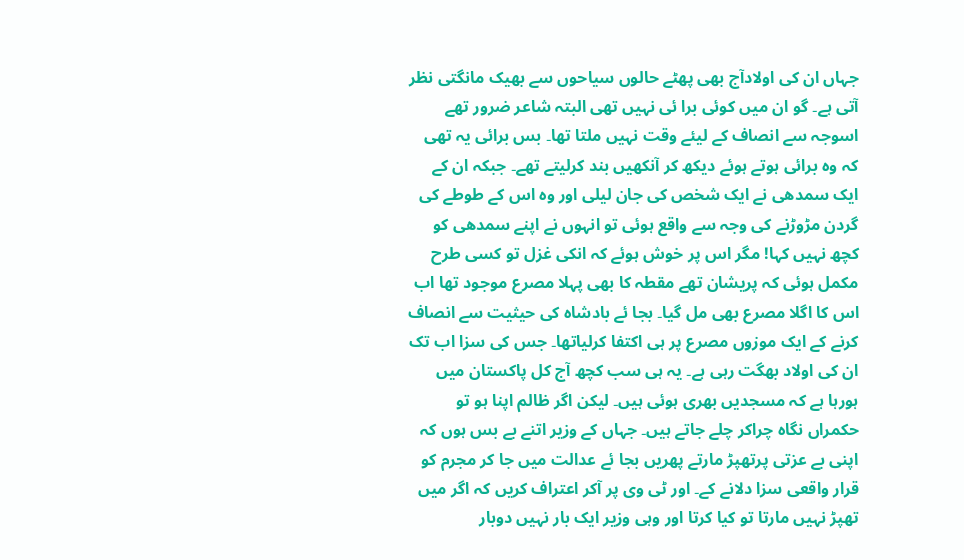جہاں ان کی اولادآج بھی پھٹے حالوں سیاحوں سے بھیک مانگتی نظر آتی ہے۔ گو ان میں کوئی برا ئی نہیں تھی البتہ شاعر ضرور تھے اسوجہ سے انصاف کے لیئے وقت نہیں ملتا تھا۔ بس برائی یہ تھی کہ وہ برائی ہوتے ہوئے دیکھ کر آنکھیں بند کرلیتے تھے۔ جبکہ ان کے ایک سمدھی نے ایک شخص کی جان لیلی اور وہ اس کے طوطے کی گردن مڑوڑنے کی وجہ سے واقع ہوئی تو انہوں نے اپنے سمدھی کو کچھ نہیں کہا! مگر اس پر خوش ہوئے کہ انکی غزل تو کسی طرح مکمل ہوئی کہ پریشان تھے مقطہ کا بھی پہلا مصرع موجود تھا اب اس کا اگلا مصرع بھی مل گیا۔ بجا ئے بادشاہ کی حیثیت سے انصاف کرنے کے ایک موزوں مصرع پر ہی اکتفا کرلیاتھا۔ جس کی سزا اب تک ان کی اولاد بھگت رہی ہے۔ یہ ہی سب کچھ آج کل پاکستان میں ہورہا ہے کہ مسجدیں بھری ہوئی ہیں۔ لیکن اگر ظالم اپنا ہو تو حکمراں نگاہ چراکر چلے جاتے ہیں۔ جہاں کے وزیر اتنے بے بس ہوں کہ اپنی بے عزتی پرتھپڑ مارتے پھریں بجا ئے عدالت میں جا کر مجرم کو قرار واقعی سزا دلانے کے۔ اور ٹی وی پر آکر اعتراف کریں کہ اگر میں تھپڑ نہیں مارتا تو کیا کرتا اور وہی وزیر ایک بار نہیں دوبار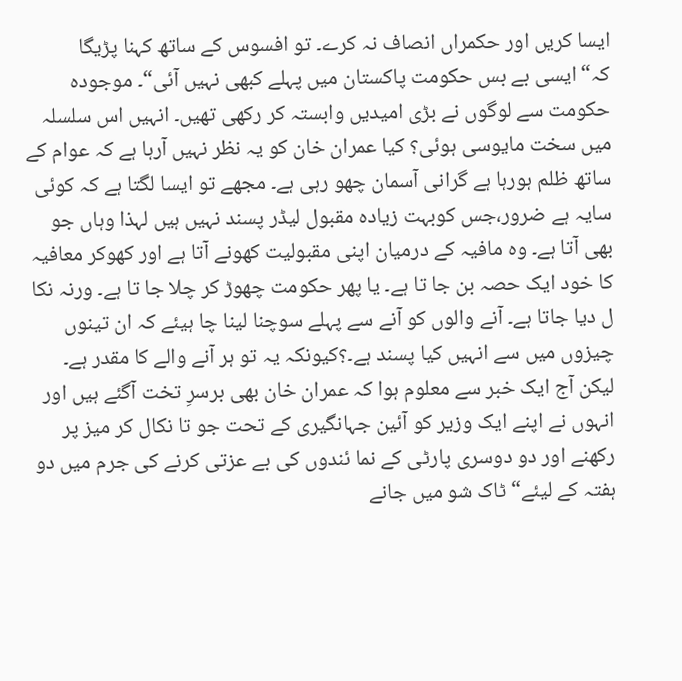ایسا کریں اور حکمراں انصاف نہ کرے۔ تو افسوس کے ساتھ کہنا پڑیگا کہ“ایسی بے بس حکومت پاکستان میں پہلے کبھی نہیں آئی“۔ موجودہ حکومت سے لوگوں نے بڑی امیدیں وابستہ کر رکھی تھیں۔ انہیں اس سلسلہ میں سخت مایوسی ہوئی؟ کیا عمران خان کو یہ نظر نہیں آرہا ہے کہ عوام کے ساتھ ظلم ہورہا ہے گرانی آسمان چھو رہی ہے۔ مجھے تو ایسا لگتا ہے کہ کوئی سایہ ہے ضرور،جس کوبہت زیادہ مقبول لیڈر پسند نہیں ہیں لہذا وہاں جو بھی آتا ہے۔ وہ مافیہ کے درمیان اپنی مقبولیت کھونے آتا ہے اور کھوکر معافیہ کا خود ایک حصہ بن جا تا ہے۔ یا پھر حکومت چھوڑ کر چلا جا تا ہے۔ ورنہ نکا ل دیا جاتا ہے۔ آنے والوں کو آنے سے پہلے سوچنا لینا چا ہیئے کہ ان تینوں چیزوں میں سے انہیں کیا پسند ہے۔؟کیونکہ یہ تو ہر آنے والے کا مقدر ہے۔ لیکن آج ایک خبر سے معلوم ہوا کہ عمران خان بھی برسرِ تخت آگئے ہیں اور انہوں نے اپنے ایک وزیر کو آئین جہانگیری کے تحت جو تا نکال کر میز پر رکھنے اور دو دوسری پارٹی کے نما ئندوں کی بے عزتی کرنے کی جرم میں دو ہفتہ کے لیئے“ ٹاک شو میں جانے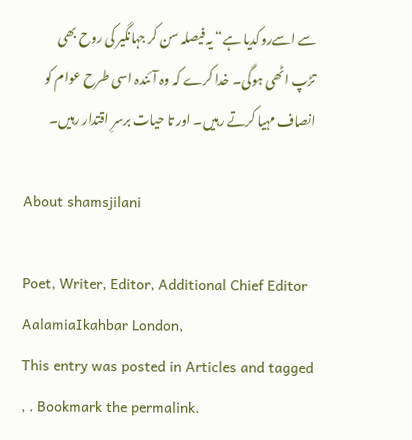سے اسےروکدیا ہے“ یہ فیصلہ سن کر جہانگیر کی روح بھی تڑپ اٹھی ہوگی۔ خدا کرے کہ وہ آئندہ اسی طرح عوام کو انصاف مہیا کرتے رہیں۔ اور تا حیات برسرِ اقتدار رہیں۔

About shamsjilani

Poet, Writer, Editor, Additional Chief Editor AalamiaIkahbar London,
This entry was posted in Articles and tagged , . Bookmark the permalink.